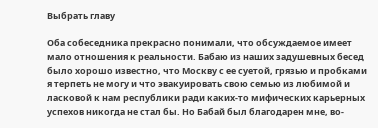Выбрать главу

Оба собеседника прекрасно понимали, что обсуждаемое имеет мало отношения к реальности. Бабаю из наших задушевных бесед было хорошо известно, что Москву с ее суетой, грязью и пробками я терпеть не могу и что эвакуировать свою семью из любимой и ласковой к нам республики ради каких-то мифических карьерных успехов никогда не стал бы. Но Бабай был благодарен мне, во-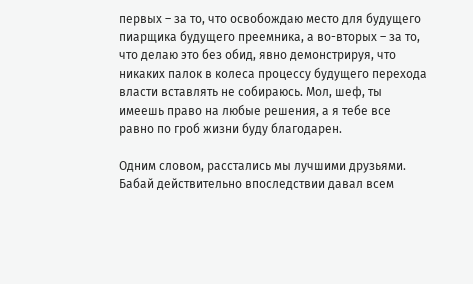первых – за то, что освобождаю место для будущего пиарщика будущего преемника, а во-вторых – за то, что делаю это без обид, явно демонстрируя, что никаких палок в колеса процессу будущего перехода власти вставлять не собираюсь. Мол, шеф, ты имеешь право на любые решения, а я тебе все равно по гроб жизни буду благодарен.

Одним словом, расстались мы лучшими друзьями. Бабай действительно впоследствии давал всем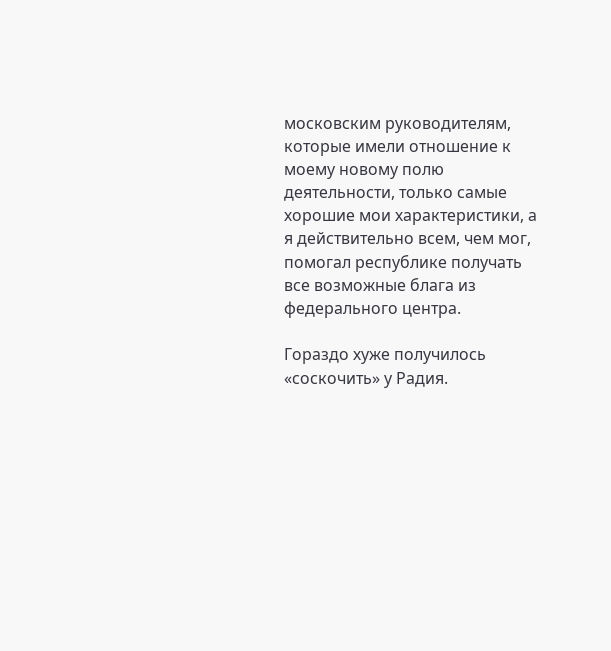московским руководителям, которые имели отношение к моему новому полю деятельности, только самые хорошие мои характеристики, а я действительно всем, чем мог, помогал республике получать все возможные блага из федерального центра.

Гораздо хуже получилось «соскочить» у Радия.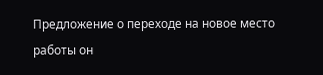Предложение о переходе на новое место работы он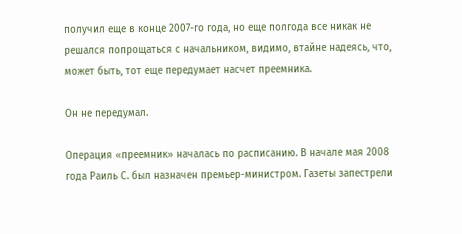получил еще в конце 2007-го года, но еще полгода все никак не решался попрощаться с начальником, видимо, втайне надеясь, что, может быть, тот еще передумает насчет преемника.

Он не передумал.

Операция «преемник» началась по расписанию. В начале мая 2008 года Раиль С. был назначен премьер-министром. Газеты запестрели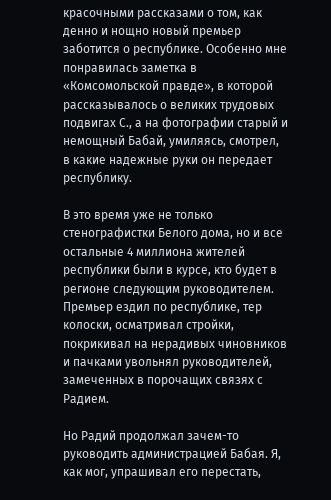красочными рассказами о том, как денно и нощно новый премьер заботится о республике. Особенно мне понравилась заметка в «Комсомольской правде», в которой рассказывалось о великих трудовых подвигах С., а на фотографии старый и немощный Бабай, умиляясь, смотрел, в какие надежные руки он передает республику.

В это время уже не только стенографистки Белого дома, но и все остальные 4 миллиона жителей республики были в курсе, кто будет в регионе следующим руководителем. Премьер ездил по республике, тер колоски, осматривал стройки, покрикивал на нерадивых чиновников и пачками увольнял руководителей, замеченных в порочащих связях с Радием.

Но Радий продолжал зачем-то руководить администрацией Бабая. Я, как мог, упрашивал его перестать,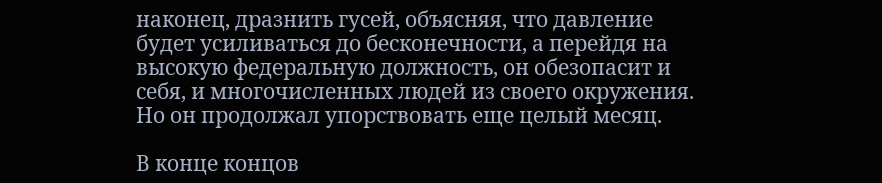наконец, дразнить гусей, объясняя, что давление будет усиливаться до бесконечности, а перейдя на высокую федеральную должность, он обезопасит и себя, и многочисленных людей из своего окружения. Но он продолжал упорствовать еще целый месяц.

В конце концов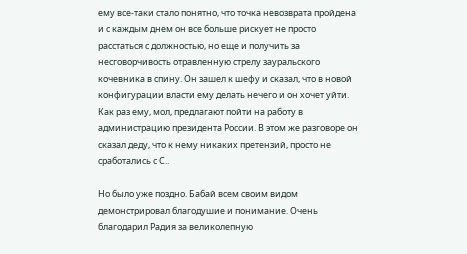ему все-таки стало понятно, что точка невозврата пройдена и с каждым днем он все больше рискует не просто расстаться с должностью, но еще и получить за несговорчивость отравленную стрелу зауральского кочевника в спину. Он зашел к шефу и сказал, что в новой конфигурации власти ему делать нечего и он хочет уйти. Как раз ему, мол, предлагают пойти на работу в администрацию президента России. В этом же разговоре он сказал деду, что к нему никаких претензий, просто не сработались с С..

Но было уже поздно. Бабай всем своим видом демонстрировал благодушие и понимание. Очень благодарил Радия за великолепную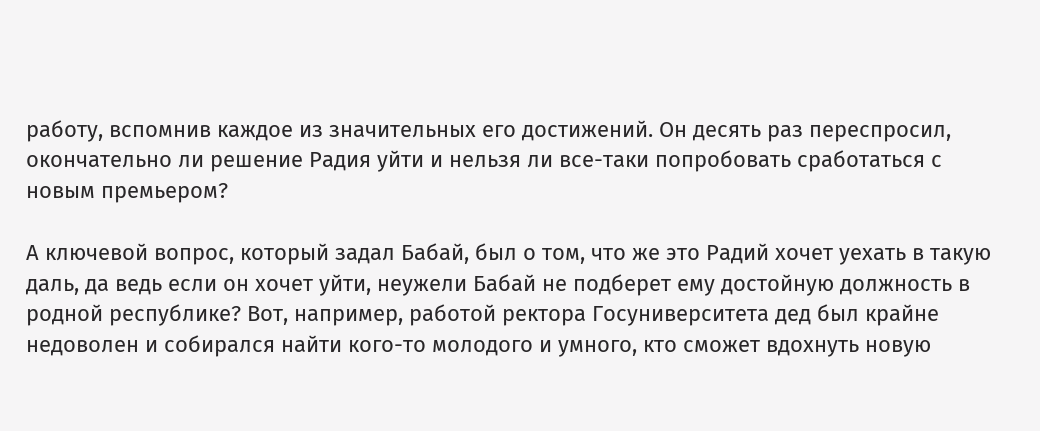работу, вспомнив каждое из значительных его достижений. Он десять раз переспросил, окончательно ли решение Радия уйти и нельзя ли все-таки попробовать сработаться с новым премьером?

А ключевой вопрос, который задал Бабай, был о том, что же это Радий хочет уехать в такую даль, да ведь если он хочет уйти, неужели Бабай не подберет ему достойную должность в родной республике? Вот, например, работой ректора Госуниверситета дед был крайне недоволен и собирался найти кого-то молодого и умного, кто сможет вдохнуть новую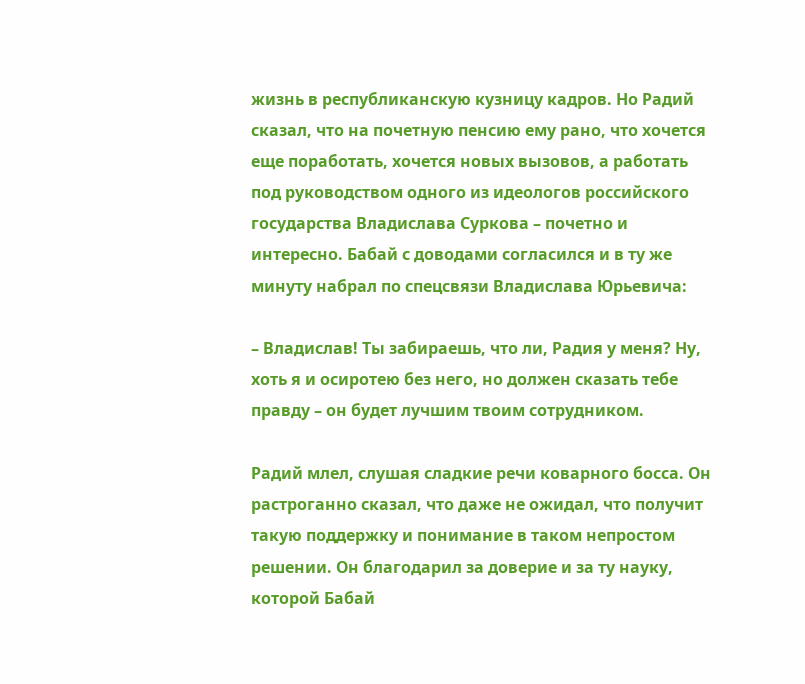жизнь в республиканскую кузницу кадров. Но Радий сказал, что на почетную пенсию ему рано, что хочется еще поработать, хочется новых вызовов, а работать под руководством одного из идеологов российского государства Владислава Суркова – почетно и интересно. Бабай с доводами согласился и в ту же минуту набрал по спецсвязи Владислава Юрьевича:

– Владислав! Ты забираешь, что ли, Радия у меня? Ну, хоть я и осиротею без него, но должен сказать тебе правду – он будет лучшим твоим сотрудником.

Радий млел, слушая сладкие речи коварного босса. Он растроганно сказал, что даже не ожидал, что получит такую поддержку и понимание в таком непростом решении. Он благодарил за доверие и за ту науку, которой Бабай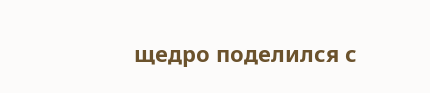щедро поделился с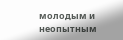молодым и неопытным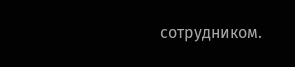сотрудником.